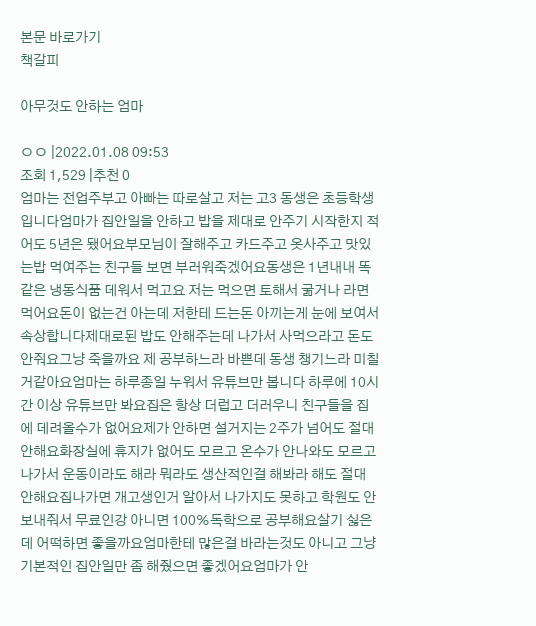본문 바로가기
책갈피

아무것도 안하는 엄마

ㅇㅇ |2022.01.08 09:53
조회 1,529 |추천 0
엄마는 전업주부고 아빠는 따로살고 저는 고3 동생은 초등학생입니다엄마가 집안일을 안하고 밥을 제대로 안주기 시작한지 적어도 5년은 됐어요부모님이 잘해주고 카드주고 옷사주고 맛있는밥 먹여주는 친구들 보면 부러워죽겠어요동생은 1년내내 똑같은 냉동식품 데워서 먹고요 저는 먹으면 토해서 굶거나 라면먹어요돈이 없는건 아는데 저한테 드는돈 아끼는게 눈에 보여서 속상합니다제대로된 밥도 안해주는데 나가서 사먹으라고 돈도 안줘요그냥 죽을까요 제 공부하느라 바쁜데 동생 챙기느라 미칠거같아요엄마는 하루종일 누워서 유튜브만 봅니다 하루에 10시간 이상 유튜브만 봐요집은 항상 더럽고 더러우니 친구들을 집에 데려올수가 없어요제가 안하면 설거지는 2주가 넘어도 절대 안해요화장실에 휴지가 없어도 모르고 온수가 안나와도 모르고나가서 운동이라도 해라 뭐라도 생산적인걸 해봐라 해도 절대 안해요집나가면 개고생인거 알아서 나가지도 못하고 학원도 안보내줘서 무료인강 아니면 100%독학으로 공부해요살기 싫은데 어떡하면 좋을까요엄마한테 많은걸 바라는것도 아니고 그냥 기본적인 집안일만 좀 해줬으면 좋겠어요엄마가 안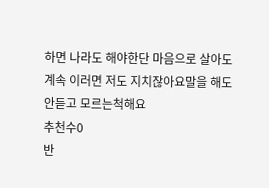하면 나라도 해야한단 마음으로 살아도 계속 이러면 저도 지치잖아요말을 해도 안듣고 모르는척해요
추천수0
반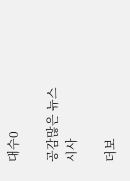대수0

공감많은 뉴스 시사

더보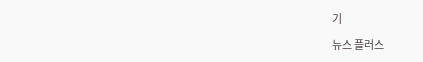기

뉴스 플러스